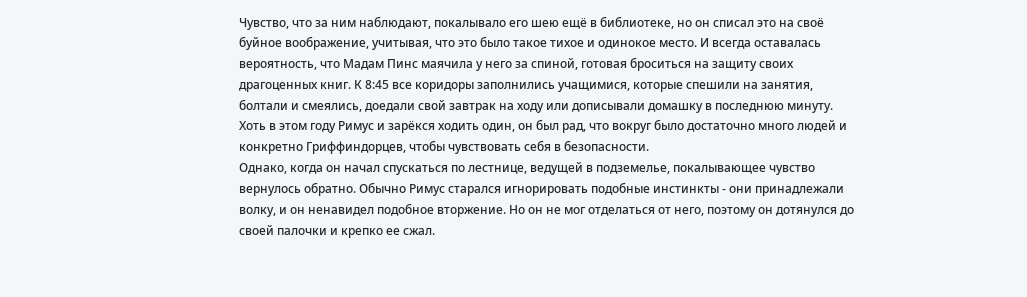Чувство, что за ним наблюдают, покалывало его шею ещё в библиотеке, но он списал это на своё буйное воображение, учитывая, что это было такое тихое и одинокое место. И всегда оставалась вероятность, что Мадам Пинс маячила у него за спиной, готовая броситься на защиту своих драгоценных книг. К 8:45 все коридоры заполнились учащимися, которые спешили на занятия, болтали и смеялись, доедали свой завтрак на ходу или дописывали домашку в последнюю минуту. Хоть в этом году Римус и зарёкся ходить один, он был рад, что вокруг было достаточно много людей и конкретно Гриффиндорцев, чтобы чувствовать себя в безопасности.
Однако, когда он начал спускаться по лестнице, ведущей в подземелье, покалывающее чувство вернулось обратно. Обычно Римус старался игнорировать подобные инстинкты - они принадлежали волку, и он ненавидел подобное вторжение. Но он не мог отделаться от него, поэтому он дотянулся до своей палочки и крепко ее сжал.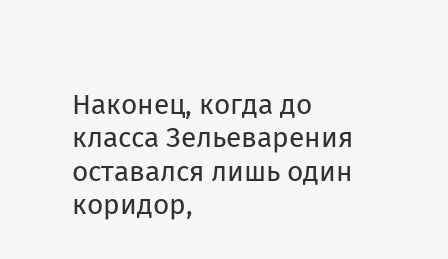Наконец, когда до класса Зельеварения оставался лишь один коридор,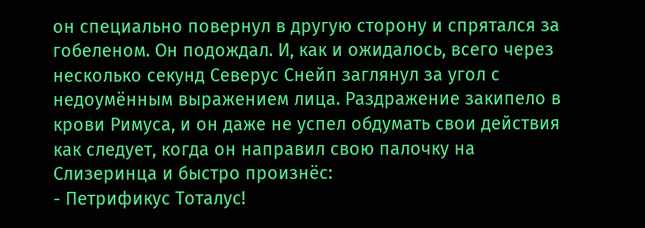он специально повернул в другую сторону и спрятался за гобеленом. Он подождал. И, как и ожидалось, всего через несколько секунд Северус Снейп заглянул за угол с недоумённым выражением лица. Раздражение закипело в крови Римуса, и он даже не успел обдумать свои действия как следует, когда он направил свою палочку на Слизеринца и быстро произнёс:
- Петрификус Тоталус!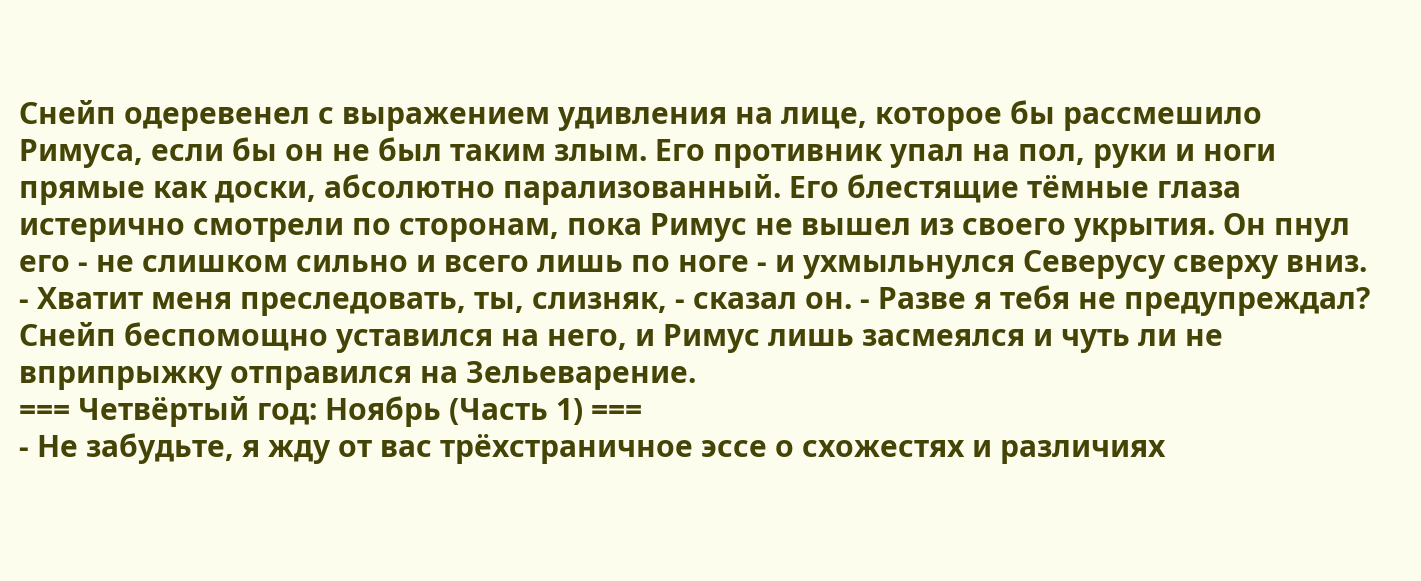Снейп одеревенел с выражением удивления на лице, которое бы рассмешило Римуса, если бы он не был таким злым. Его противник упал на пол, руки и ноги прямые как доски, абсолютно парализованный. Его блестящие тёмные глаза истерично смотрели по сторонам, пока Римус не вышел из своего укрытия. Он пнул его - не слишком сильно и всего лишь по ноге - и ухмыльнулся Северусу сверху вниз.
- Хватит меня преследовать, ты, слизняк, - сказал он. - Разве я тебя не предупреждал?
Снейп беспомощно уставился на него, и Римус лишь засмеялся и чуть ли не вприпрыжку отправился на Зельеварение.
=== Четвёртый год: Ноябрь (Часть 1) ===
- Не забудьте, я жду от вас трёхстраничное эссе о схожестях и различиях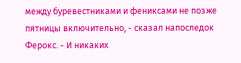между буревестниками и фениксами не позже пятницы включительно, - сказал напоследок Ферокс. - И никаких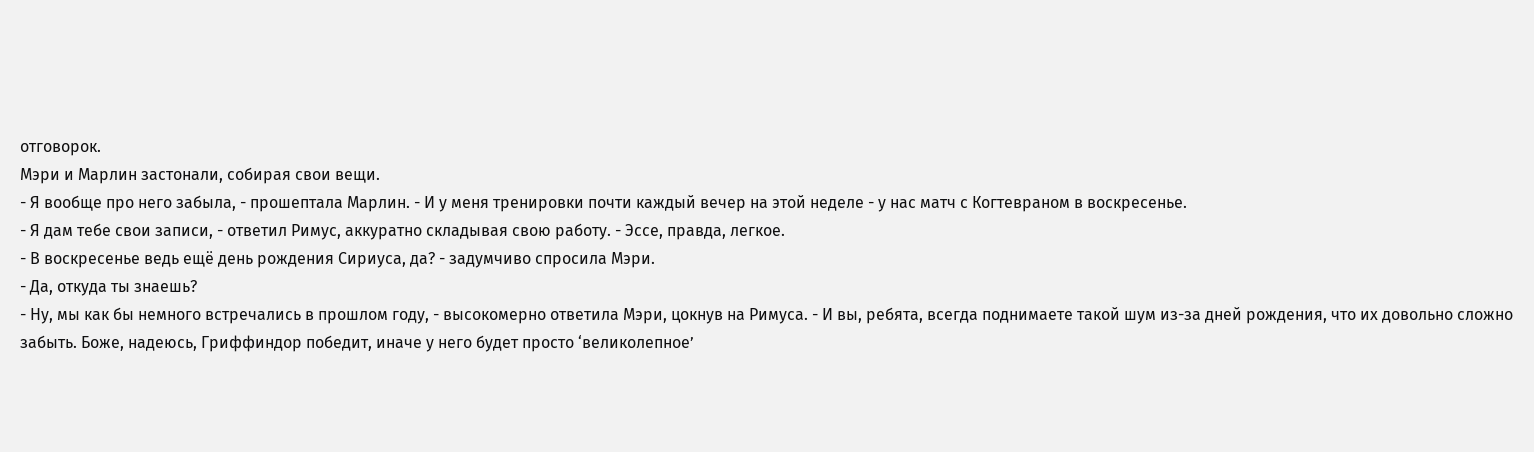отговорок.
Мэри и Марлин застонали, собирая свои вещи.
- Я вообще про него забыла, - прошептала Марлин. - И у меня тренировки почти каждый вечер на этой неделе - у нас матч с Когтевраном в воскресенье.
- Я дам тебе свои записи, - ответил Римус, аккуратно складывая свою работу. - Эссе, правда, легкое.
- В воскресенье ведь ещё день рождения Сириуса, да? - задумчиво спросила Мэри.
- Да, откуда ты знаешь?
- Ну, мы как бы немного встречались в прошлом году, - высокомерно ответила Мэри, цокнув на Римуса. - И вы, ребята, всегда поднимаете такой шум из-за дней рождения, что их довольно сложно забыть. Боже, надеюсь, Гриффиндор победит, иначе у него будет просто ‘великолепное’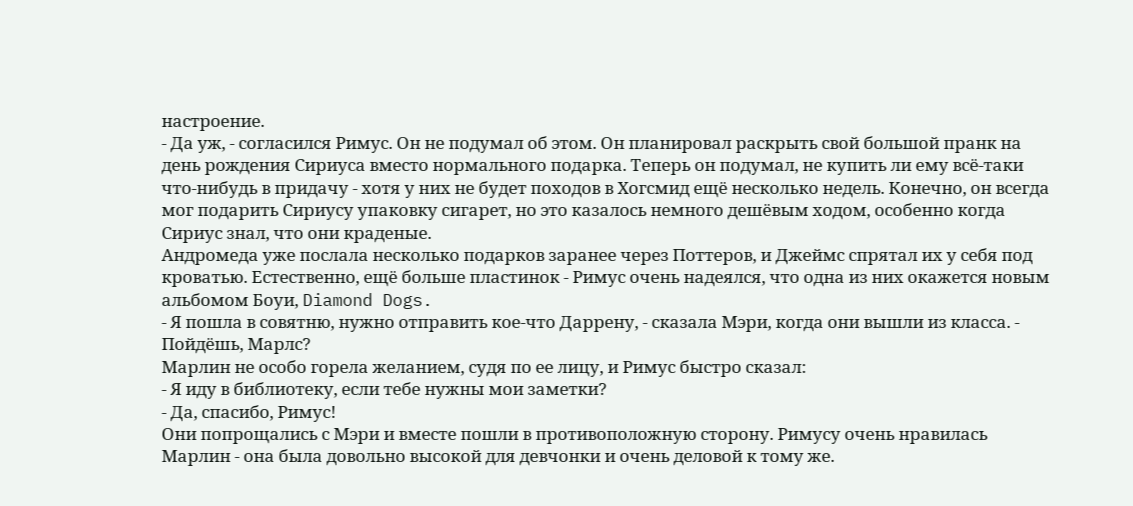настроение.
- Да уж, - согласился Римус. Он не подумал об этом. Он планировал раскрыть свой большой пранк на день рождения Сириуса вместо нормального подарка. Теперь он подумал, не купить ли ему всё-таки что-нибудь в придачу - хотя у них не будет походов в Хогсмид ещё несколько недель. Конечно, он всегда мог подарить Сириусу упаковку сигарет, но это казалось немного дешёвым ходом, особенно когда Сириус знал, что они краденые.
Андромеда уже послала несколько подарков заранее через Поттеров, и Джеймс спрятал их у себя под кроватью. Естественно, ещё больше пластинок - Римус очень надеялся, что одна из них окажется новым альбомом Боуи, Diamond Dogs.
- Я пошла в совятню, нужно отправить кое-что Даррену, - сказала Мэри, когда они вышли из класса. - Пойдёшь, Марлс?
Марлин не особо горела желанием, судя по ее лицу, и Римус быстро сказал:
- Я иду в библиотеку, если тебе нужны мои заметки?
- Да, спасибо, Римус!
Они попрощались с Мэри и вместе пошли в противоположную сторону. Римусу очень нравилась Марлин - она была довольно высокой для девчонки и очень деловой к тому же.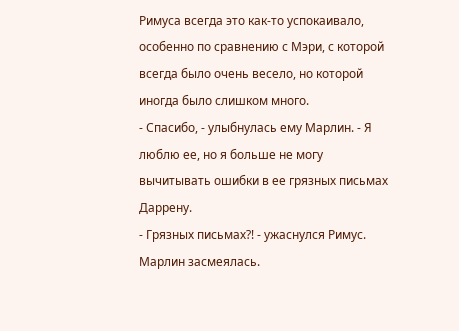Римуса всегда это как-то успокаивало, особенно по сравнению с Мэри, с которой всегда было очень весело, но которой иногда было слишком много.
- Спасибо, - улыбнулась ему Марлин. - Я люблю ее, но я больше не могу вычитывать ошибки в ее грязных письмах Даррену.
- Грязных письмах?! - ужаснулся Римус. Марлин засмеялась.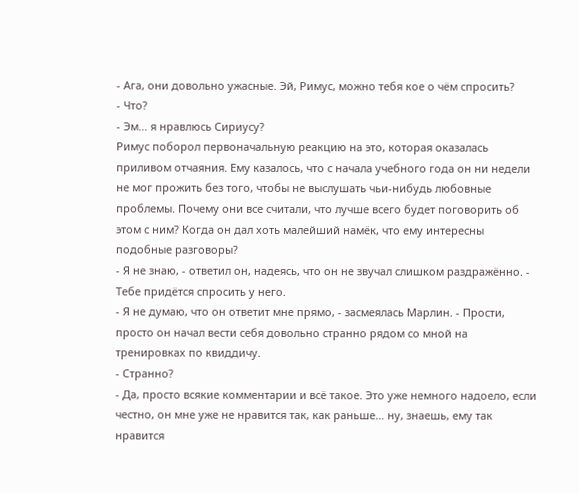- Ага, они довольно ужасные. Эй, Римус, можно тебя кое о чём спросить?
- Что?
- Эм… я нравлюсь Сириусу?
Римус поборол первоначальную реакцию на это, которая оказалась приливом отчаяния. Ему казалось, что с начала учебного года он ни недели не мог прожить без того, чтобы не выслушать чьи-нибудь любовные проблемы. Почему они все считали, что лучше всего будет поговорить об этом с ним? Когда он дал хоть малейший намёк, что ему интересны подобные разговоры?
- Я не знаю, - ответил он, надеясь, что он не звучал слишком раздражённо. - Тебе придётся спросить у него.
- Я не думаю, что он ответит мне прямо, - засмеялась Марлин. - Прости, просто он начал вести себя довольно странно рядом со мной на тренировках по квиддичу.
- Странно?
- Да, просто всякие комментарии и всё такое. Это уже немного надоело, если честно, он мне уже не нравится так, как раньше… ну, знаешь, ему так нравится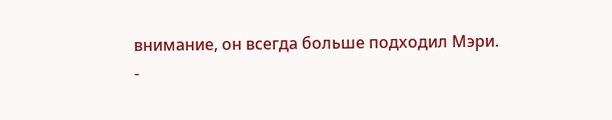внимание, он всегда больше подходил Мэри.
-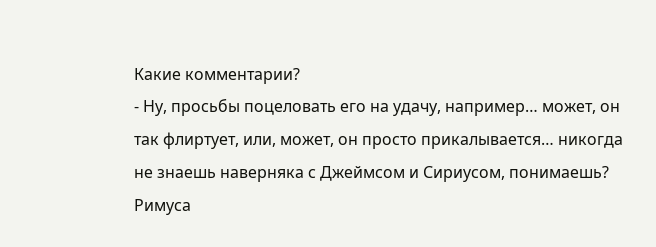Какие комментарии?
- Ну, просьбы поцеловать его на удачу, например… может, он так флиртует, или, может, он просто прикалывается… никогда не знаешь наверняка с Джеймсом и Сириусом, понимаешь?
Римуса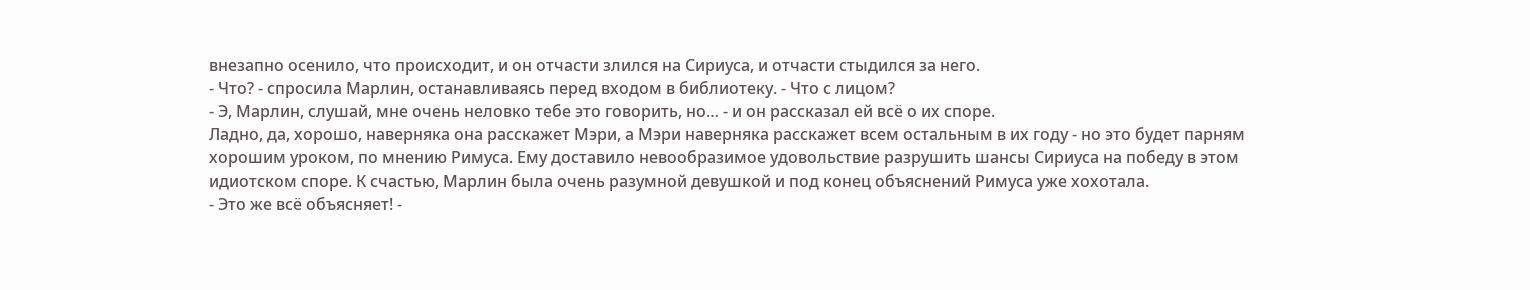внезапно осенило, что происходит, и он отчасти злился на Сириуса, и отчасти стыдился за него.
- Что? - спросила Марлин, останавливаясь перед входом в библиотеку. - Что с лицом?
- Э, Марлин, слушай, мне очень неловко тебе это говорить, но… - и он рассказал ей всё о их споре.
Ладно, да, хорошо, наверняка она расскажет Мэри, а Мэри наверняка расскажет всем остальным в их году - но это будет парням хорошим уроком, по мнению Римуса. Ему доставило невообразимое удовольствие разрушить шансы Сириуса на победу в этом идиотском споре. К счастью, Марлин была очень разумной девушкой и под конец объяснений Римуса уже хохотала.
- Это же всё объясняет! -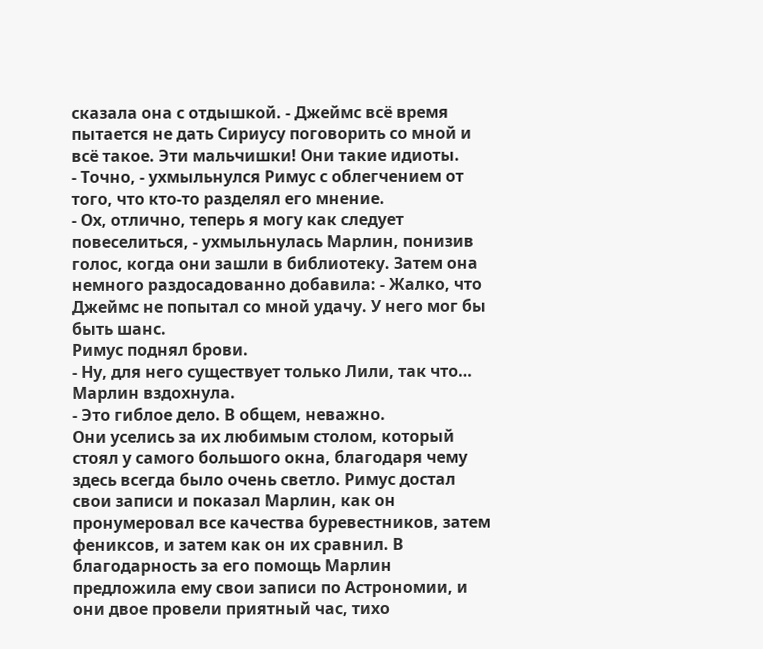сказала она с отдышкой. - Джеймс всё время пытается не дать Сириусу поговорить со мной и всё такое. Эти мальчишки! Они такие идиоты.
- Точно, - ухмыльнулся Римус с облегчением от того, что кто-то разделял его мнение.
- Ох, отлично, теперь я могу как следует повеселиться, - ухмыльнулась Марлин, понизив голос, когда они зашли в библиотеку. Затем она немного раздосадованно добавила: - Жалко, что Джеймс не попытал со мной удачу. У него мог бы быть шанс.
Римус поднял брови.
- Ну, для него существует только Лили, так что…
Марлин вздохнула.
- Это гиблое дело. В общем, неважно.
Они уселись за их любимым столом, который стоял у самого большого окна, благодаря чему здесь всегда было очень светло. Римус достал свои записи и показал Марлин, как он пронумеровал все качества буревестников, затем фениксов, и затем как он их сравнил. В благодарность за его помощь Марлин предложила ему свои записи по Астрономии, и они двое провели приятный час, тихо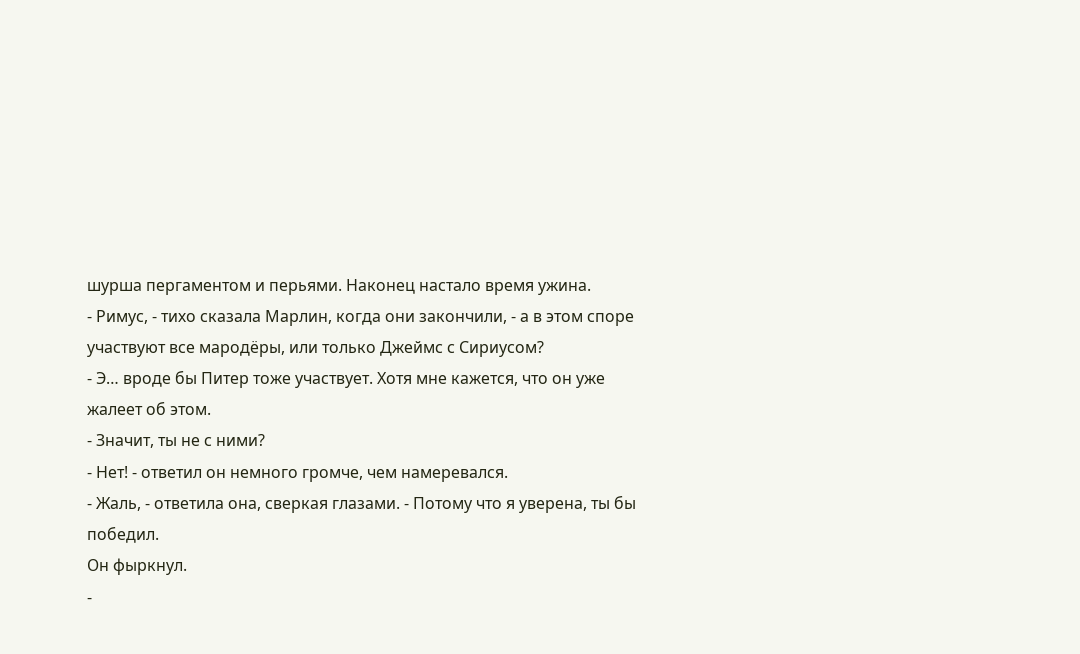шурша пергаментом и перьями. Наконец настало время ужина.
- Римус, - тихо сказала Марлин, когда они закончили, - а в этом споре участвуют все мародёры, или только Джеймс с Сириусом?
- Э… вроде бы Питер тоже участвует. Хотя мне кажется, что он уже жалеет об этом.
- Значит, ты не с ними?
- Нет! - ответил он немного громче, чем намеревался.
- Жаль, - ответила она, сверкая глазами. - Потому что я уверена, ты бы победил.
Он фыркнул.
-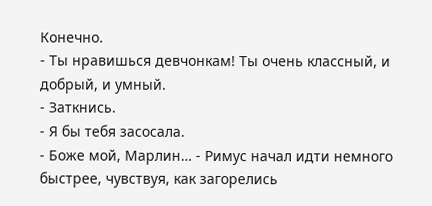Конечно.
- Ты нравишься девчонкам! Ты очень классный, и добрый, и умный.
- Заткнись.
- Я бы тебя засосала.
- Боже мой, Марлин… - Римус начал идти немного быстрее, чувствуя, как загорелись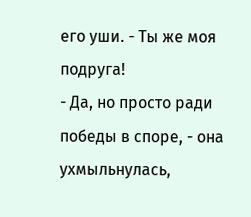его уши. - Ты же моя подруга!
- Да, но просто ради победы в споре, - она ухмыльнулась,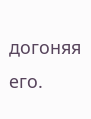догоняя его.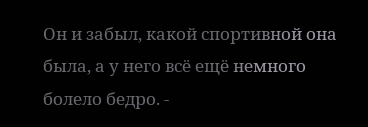Он и забыл, какой спортивной она была, а у него всё ещё немного болело бедро. -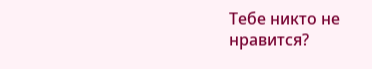Тебе никто не нравится?